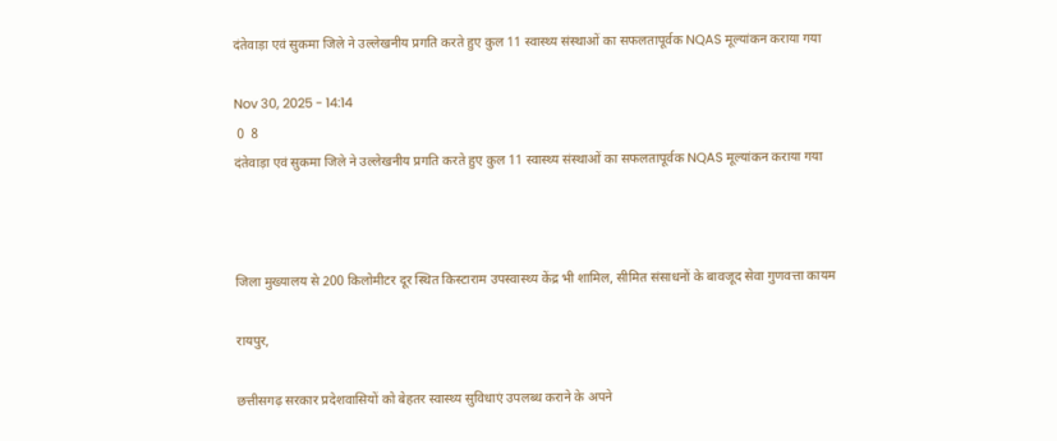दंतेवाड़ा एवं सुकमा जिले ने उल्लेखनीय प्रगति करते हुए कुल 11 स्वास्थ्य संस्थाओं का सफलतापूर्वक NQAS मूल्यांकन कराया गया

Nov 30, 2025 - 14:14
 0  8
दंतेवाड़ा एवं सुकमा जिले ने उल्लेखनीय प्रगति करते हुए कुल 11 स्वास्थ्य संस्थाओं का सफलतापूर्वक NQAS मूल्यांकन कराया गया



जिला मुख्यालय से 200 किलोमीटर दूर स्थित किस्टाराम उपस्वास्थ्य केंद्र भी शामिल, सीमित संसाधनों के बावजूद सेवा गुणवत्ता कायम

रायपुर,

छत्तीसगढ़ सरकार प्रदेशवासियों को बेहतर स्वास्थ्य सुविधाएं उपलब्ध कराने के अपने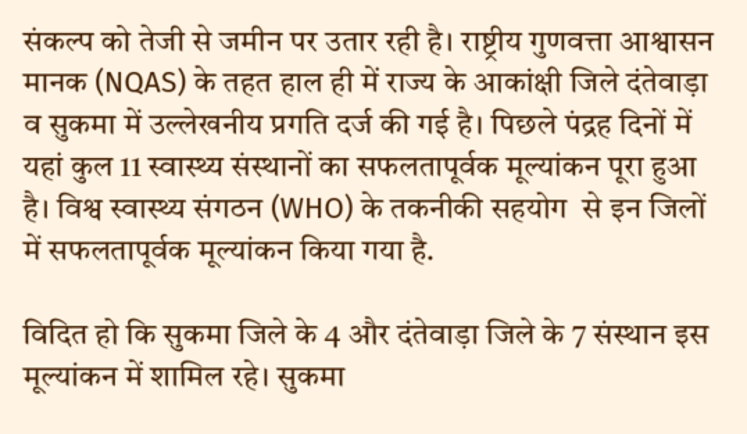संकल्प को तेजी से जमीन पर उतार रही है। राष्ट्रीय गुणवत्ता आश्वासन मानक (NQAS) के तहत हाल ही में राज्य के आकांक्षी जिले दंतेवाड़ा व सुकमा में उल्लेखनीय प्रगति दर्ज की गई है। पिछले पंद्रह दिनों में यहां कुल 11 स्वास्थ्य संस्थानों का सफलतापूर्वक मूल्यांकन पूरा हुआ है। विश्व स्वास्थ्य संगठन (WHO) के तकनीकी सहयोग  से इन जिलों में सफलतापूर्वक मूल्यांकन किया गया है.

विदित हो कि सुकमा जिले के 4 और दंतेवाड़ा जिले के 7 संस्थान इस मूल्यांकन में शामिल रहे। सुकमा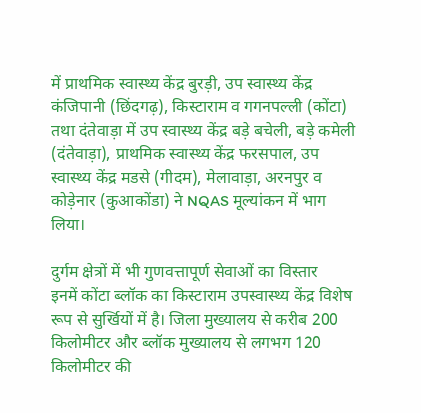में प्राथमिक स्वास्थ्य केंद्र बुरड़ी, उप स्वास्थ्य केंद्र कंजिपानी (छिंदगढ़), किस्टाराम व गगनपल्ली (कोंटा) तथा दंतेवाड़ा में उप स्वास्थ्य केंद्र बड़े बचेली, बड़े कमेली (दंतेवाड़ा), प्राथमिक स्वास्थ्य केंद्र फरसपाल, उप स्वास्थ्य केंद्र मडसे (गीदम), मेलावाड़ा, अरनपुर व कोड़ेनार (कुआकोंडा) ने NQAS मूल्यांकन में भाग लिया।

दुर्गम क्षेत्रों में भी गुणवत्तापूर्ण सेवाओं का विस्तार
इनमें कोंटा ब्लॉक का किस्टाराम उपस्वास्थ्य केंद्र विशेष रूप से सुर्खियों में है। जिला मुख्यालय से करीब 200 किलोमीटर और ब्लॉक मुख्यालय से लगभग 120 किलोमीटर की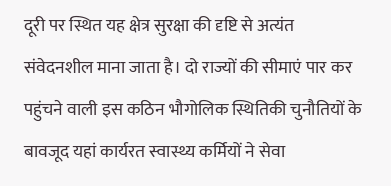दूरी पर स्थित यह क्षेत्र सुरक्षा की दृष्टि से अत्यंत संवेदनशील माना जाता है। दो राज्यों की सीमाएं पार कर पहुंचने वाली इस कठिन भौगोलिक स्थितिकी चुनौतियों के बावजूद यहां कार्यरत स्वास्थ्य कर्मियों ने सेवा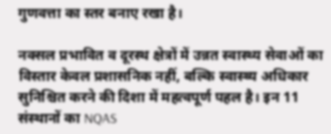गुणवत्ता का स्तर बनाए रखा है।

नक्सल प्रभावित व दूरस्थ क्षेत्रों में उन्नत स्वास्थ्य सेवाओं का विस्तार केवल प्रशासनिक नहीं, बल्कि स्वास्थ्य अधिकार सुनिश्चित करने की दिशा में महत्वपूर्ण पहल है। इन 11 संस्थानों का NQAS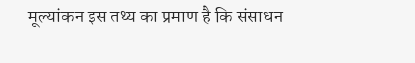मूल्यांकन इस तथ्य का प्रमाण है कि संसाधन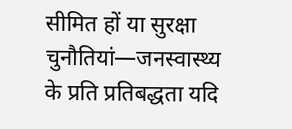सीमित हों या सुरक्षा चुनौतियां—जनस्वास्थ्य के प्रति प्रतिबद्धता यदि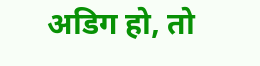अडिग हो, तो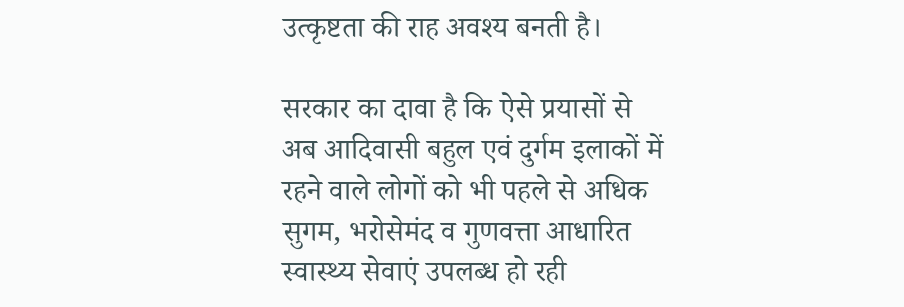उत्कृष्टता की राह अवश्य बनती है।

सरकार का दावा है कि ऐसे प्रयासों से अब आदिवासी बहुल एवं दुर्गम इलाकों में रहने वाले लोगों को भी पहले से अधिक सुगम, भरोसेमंद व गुणवत्ता आधारित स्वास्थ्य सेवाएं उपलब्ध हो रही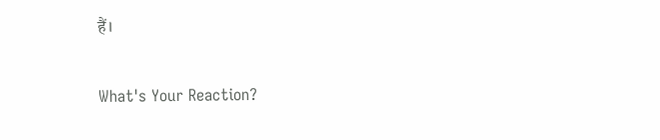हैं।

What's Your Reaction?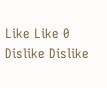Like Like 0
Dislike Dislike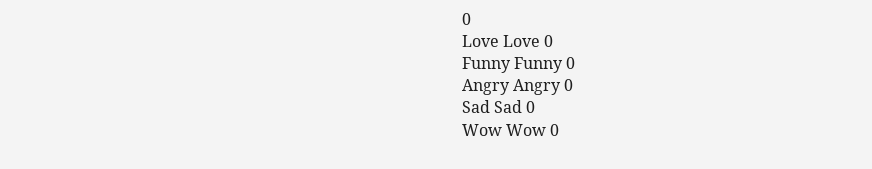0
Love Love 0
Funny Funny 0
Angry Angry 0
Sad Sad 0
Wow Wow 0